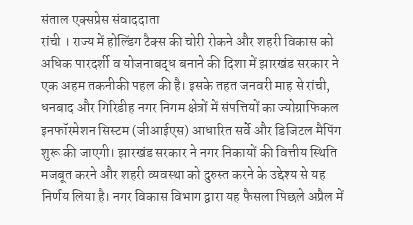संताल एक्सप्रेस संवाददाता
रांची । राज्य में होल्डिंग टैक्स की चोरी रोकने और शहरी विकास को अधिक पारदर्शी व योजनाबद्ध बनाने की दिशा में झारखंड सरकार ने एक अहम तकनीकी पहल की है। इसके तहत जनवरी माह से रांची, धनबाद और गिरिडीह नगर निगम क्षेत्रों में संपत्तियों का ज्योग्राफिकल इनफॉरमेशन सिस्टम (जीआईएस) आधारित सर्वे और डिजिटल मैपिंग शुरू की जाएगी। झारखंड सरकार ने नगर निकायों की वित्तीय स्थिति मजबूत करने और शहरी व्यवस्था को दुरुस्त करने के उद्देश्य से यह निर्णय लिया है। नगर विकास विभाग द्वारा यह फैसला पिछले अप्रैल में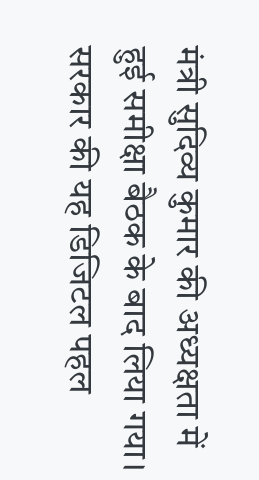मंत्री सुदिव्य कुमार की अध्यक्षता में हुई समीक्षा बैठक के बाद लिया गया। सरकार की यह डिजिटल पहल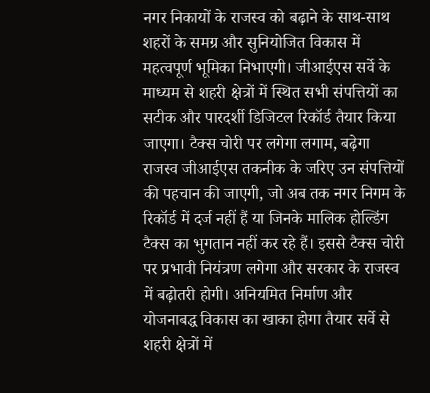नगर निकायों के राजस्व को बढ़ाने के साथ-साथ शहरों के समग्र और सुनियोजित विकास में महत्वपूर्ण भूमिका निभाएगी। जीआईएस सर्वे के माध्यम से शहरी क्षेत्रों में स्थित सभी संपत्तियों का सटीक और पारदर्शी डिजिटल रिकॉर्ड तैयार किया जाएगा। टैक्स चोरी पर लगेगा लगाम, बढ़ेगा राजस्व जीआईएस तकनीक के जरिए उन संपत्तियों की पहचान की जाएगी, जो अब तक नगर निगम के रिकॉर्ड में दर्ज नहीं हैं या जिनके मालिक होल्डिंग टैक्स का भुगतान नहीं कर रहे हैं। इससे टैक्स चोरी पर प्रभावी नियंत्रण लगेगा और सरकार के राजस्व में बढ़ोतरी होगी। अनियमित निर्माण और योजनाबद्ध विकास का खाका होगा तैयार सर्वे से शहरी क्षेत्रों में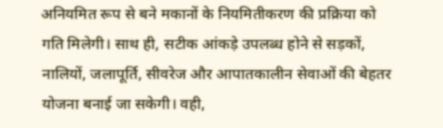अनियमित रूप से बने मकानों के नियमितीकरण की प्रक्रिया को गति मिलेगी। साथ ही, सटीक आंकड़े उपलब्ध होने से सड़कों, नालियों, जलापूर्ति, सीवरेज और आपातकालीन सेवाओं की बेहतर योजना बनाई जा सकेगी। वही,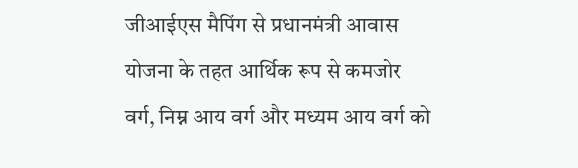जीआईएस मैपिंग से प्रधानमंत्री आवास योजना के तहत आर्थिक रूप से कमजोर वर्ग, निम्न आय वर्ग और मध्यम आय वर्ग को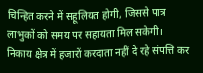चिन्हित करने में सहूलियत होगी, जिससे पात्र लाभुकों को समय पर सहायता मिल सकेगी। निकाय क्षेत्र में हजारों करदाता नहीं दे रहे संपत्ति कर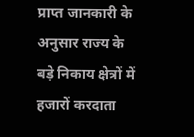प्राप्त जानकारी के अनुसार राज्य के बड़े निकाय क्षेत्रों में हजारों करदाता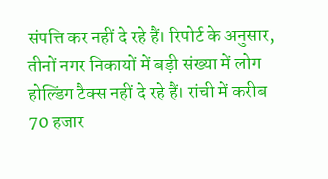संपत्ति कर नहीं दे रहे हैं। रिपोर्ट के अनुसार, तीनों नगर निकायों में बड़ी संख्या में लोग होल्डिंग टैक्स नहीं दे रहे हैं। रांची में करीब 70 हजार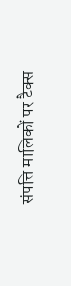संपत्ति मालिकों पर टैक्स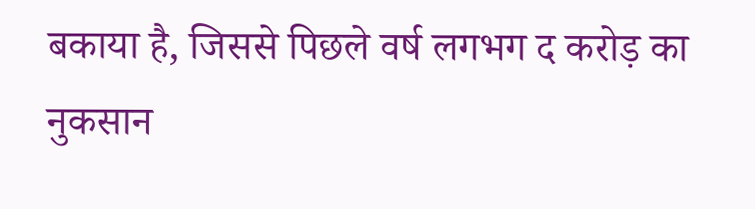बकाया है, जिससे पिछले वर्ष लगभग द करोड़ का नुकसान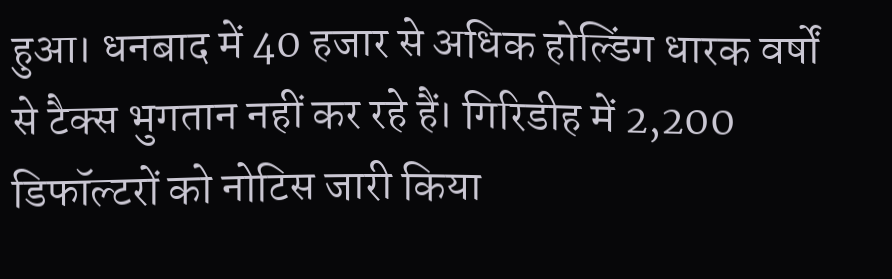हुआ। धनबाद में 40 हजार से अधिक होल्डिंग धारक वर्षों से टैक्स भुगतान नहीं कर रहे हैं। गिरिडीह में 2,200 डिफॉल्टरों को नोटिस जारी किया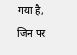गया है, जिन पर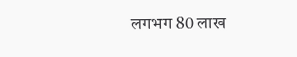लगभग 80 लाख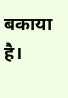बकाया है।